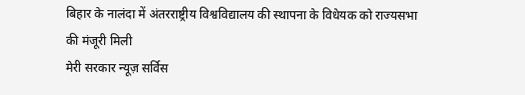बिहार के नालंदा में अंतरराष्ट्रीय विश्वविद्यालय की स्थापना के विधेयक को राज्यसभा की मंजूरी मिली
मेरी सरकार न्यूज़ सर्विस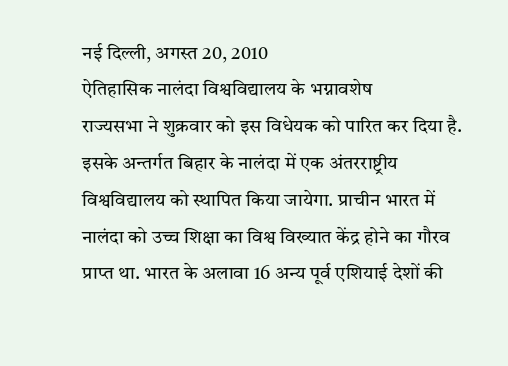नई दिल्ली, अगस्त 20, 2010
ऐतिहासिक नालंदा विश्वविद्यालय के भग्नावशेष
राज्यसभा ने शुक्रवार को इस विधेयक को पारित कर दिया है. इसके अन्तर्गत बिहार के नालंदा में एक अंतरराष्ट्रीय विश्वविद्यालय को स्थापित किया जायेगा. प्राचीन भारत में नालंदा को उच्च शिक्षा का विश्व विख्यात केंद्र होने का गौरव प्राप्त था. भारत के अलावा 16 अन्य पूर्व एशियाई देशों की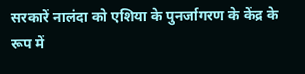सरकारें नालंदा को एशिया के पुनर्जागरण के केंद्र के रूप में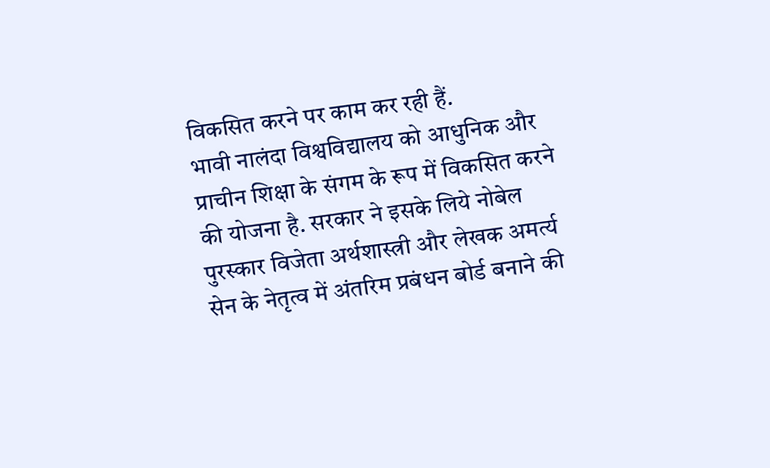विकसित करने पर काम कर रही हैं.
भावी नालंदा विश्वविद्यालय को आधुनिक और प्राचीन शिक्षा के संगम के रूप में विकसित करने की योजना है. सरकार ने इसके लिये नोबेल पुरस्कार विजेता अर्थशास्त्री और लेखक अमर्त्य सेन के नेतृत्व में अंतरिम प्रबंधन बोर्ड बनाने की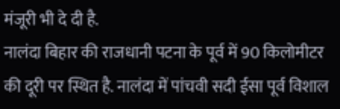मंजूरी भी दे दी है.
नालंदा बिहार की राजधानी पटना के पूर्व में 90 किलोमीटर की दूरी पर स्थित है. नालंदा में पांचवी सदी ईसा पूर्व विशाल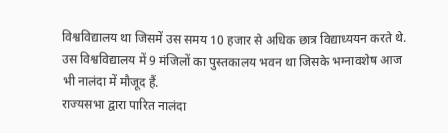विश्वविद्यालय था जिसमें उस समय 10 हजार से अधिक छात्र विद्याध्ययन करते थे. उस विश्वविद्यालय में 9 मंजिलों का पुस्तकालय भवन था जिसके भग्नावशेष आज भी नालंदा में मौजूद हैं.
राज्यसभा द्वारा पारित नालंदा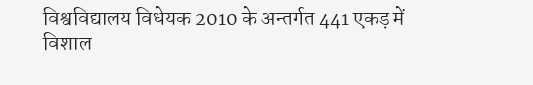विश्वविद्यालय विधेयक 2010 के अन्तर्गत 441 एकड़ में विशाल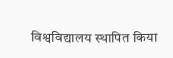विश्वविद्यालय स्थापित किया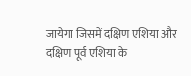जायेगा जिसमें दक्षिण एशिया और दक्षिण पूर्व एशिया के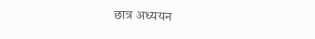छात्र अध्ययन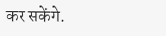कर सकेंगे.